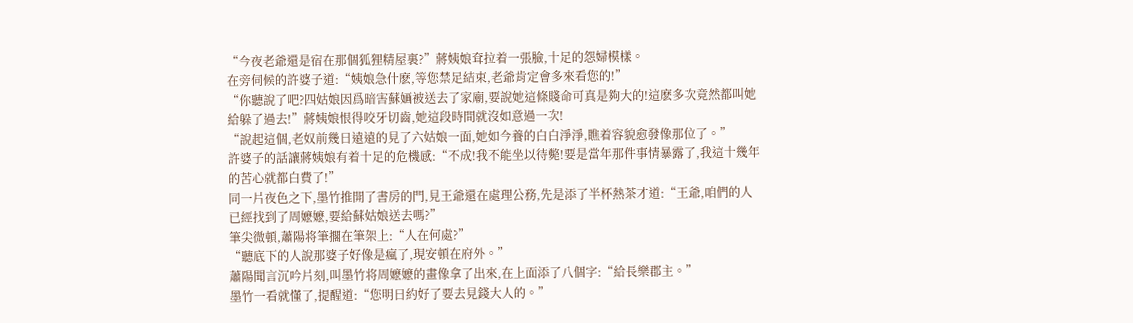“今夜老爺還是宿在那個狐狸精屋裏?”蔣姨娘耷拉着一張臉,十足的怨婦模樣。
在旁伺候的許婆子道:“姨娘急什麽,等您禁足結束,老爺肯定會多來看您的!”
“你聽說了吧?四姑娘因爲暗害蘇婳被送去了家廟,要說她這條賤命可真是夠大的!這麽多次竟然都叫她給躲了過去!”蔣姨娘恨得咬牙切齒,她這段時間就沒如意過一次!
“說起這個,老奴前幾日遠遠的見了六姑娘一面,她如今養的白白淨淨,瞧着容貌愈發像那位了。”
許婆子的話讓蔣姨娘有着十足的危機感:“不成!我不能坐以待斃!要是當年那件事情暴露了,我這十幾年的苦心就都白費了!”
同一片夜色之下,墨竹推開了書房的門,見王爺還在處理公務,先是添了半杯熱茶才道:“王爺,咱們的人已經找到了周嬷嬷,要給蘇姑娘送去嗎?”
筆尖微頓,蕭陽将筆擱在筆架上:“人在何處?”
“聽底下的人說那婆子好像是瘋了,現安頓在府外。”
蕭陽聞言沉吟片刻,叫墨竹将周嬷嬷的畫像拿了出來,在上面添了八個字:“給長樂郡主。”
墨竹一看就懂了,提醒道:“您明日約好了要去見錢大人的。”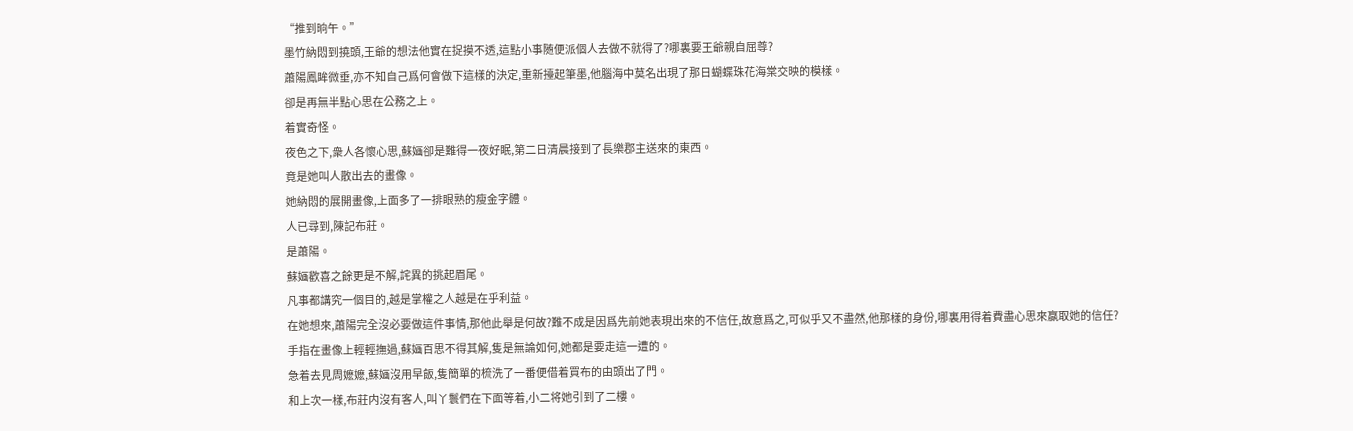“推到晌午。”
墨竹納悶到撓頭,王爺的想法他實在捉摸不透,這點小事随便派個人去做不就得了?哪裏要王爺親自屈尊?
蕭陽鳳眸微垂,亦不知自己爲何會做下這樣的決定,重新擡起筆墨,他腦海中莫名出現了那日蝴蝶珠花海棠交映的模樣。
卻是再無半點心思在公務之上。
着實奇怪。
夜色之下,衆人各懷心思,蘇婳卻是難得一夜好眠,第二日清晨接到了長樂郡主送來的東西。
竟是她叫人散出去的畫像。
她納悶的展開畫像,上面多了一排眼熟的瘦金字體。
人已尋到,陳記布莊。
是蕭陽。
蘇婳歡喜之餘更是不解,詫異的挑起眉尾。
凡事都講究一個目的,越是掌權之人越是在乎利益。
在她想來,蕭陽完全沒必要做這件事情,那他此舉是何故?難不成是因爲先前她表現出來的不信任,故意爲之,可似乎又不盡然,他那樣的身份,哪裏用得着費盡心思來赢取她的信任?
手指在畫像上輕輕撫過,蘇婳百思不得其解,隻是無論如何,她都是要走這一遭的。
急着去見周嬷嬷,蘇婳沒用早飯,隻簡單的梳洗了一番便借着買布的由頭出了門。
和上次一樣,布莊内沒有客人,叫丫鬟們在下面等着,小二将她引到了二樓。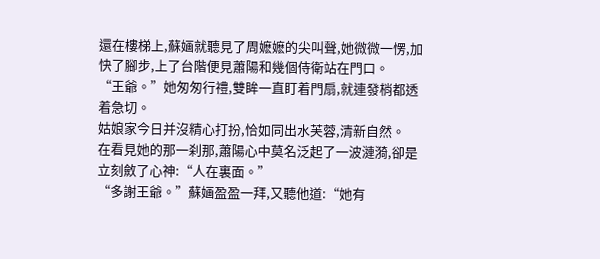還在樓梯上,蘇婳就聽見了周嬷嬷的尖叫聲,她微微一愣,加快了腳步,上了台階便見蕭陽和幾個侍衛站在門口。
“王爺。”她匆匆行禮,雙眸一直盯着門扇,就連發梢都透着急切。
姑娘家今日并沒精心打扮,恰如同出水芙蓉,清新自然。
在看見她的那一刹那,蕭陽心中莫名泛起了一波漣漪,卻是立刻斂了心神:“人在裏面。”
“多謝王爺。”蘇婳盈盈一拜,又聽他道:“她有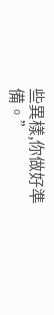些異樣,你做好準備。”